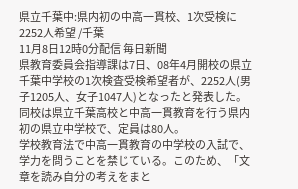県立千葉中:県内初の中高一貫校、1次受検に2252人希望 /千葉
11月8日12時0分配信 毎日新聞
県教育委員会指導課は7日、08年4月開校の県立千葉中学校の1次検査受検希望者が、2252人(男子1205人、女子1047人)となったと発表した。
同校は県立千葉高校と中高一貫教育を行う県内初の県立中学校で、定員は80人。
学校教育法で中高一貫教育の中学校の入試で、学力を問うことを禁じている。このため、「文章を読み自分の考えをまと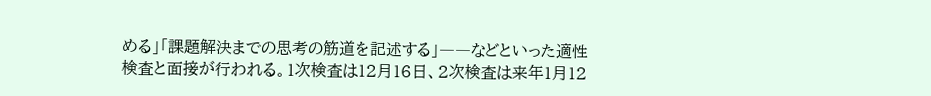める」「課題解決までの思考の筋道を記述する」――などといった適性検査と面接が行われる。1次検査は12月16日、2次検査は来年1月12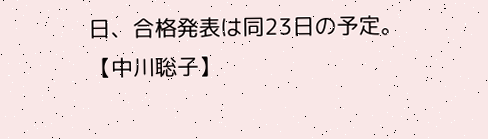日、合格発表は同23日の予定。【中川聡子】